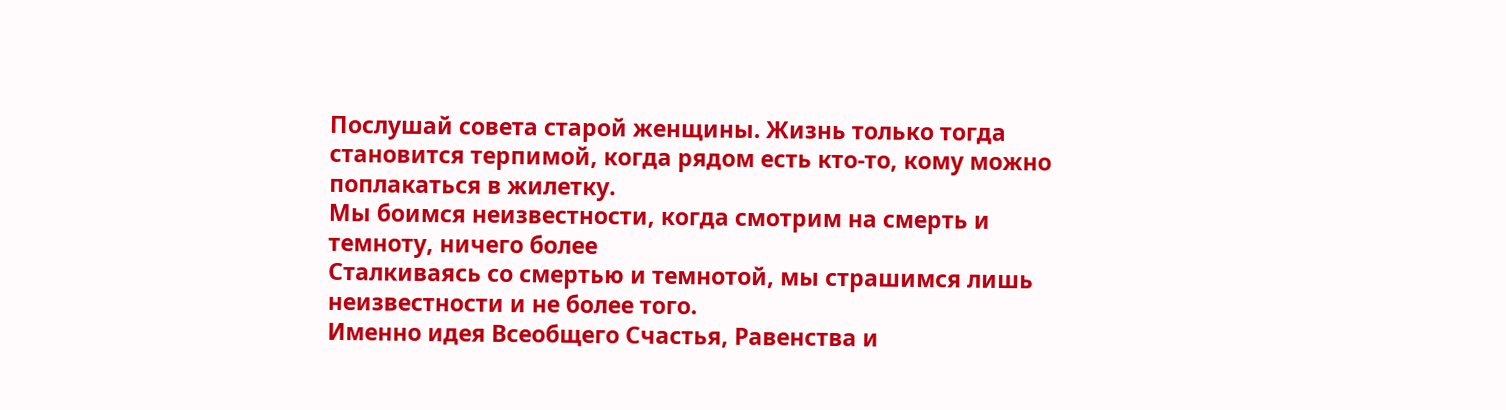Послушай совета старой женщины. Жизнь только тогда становится терпимой, когда рядом есть кто-то, кому можно поплакаться в жилетку.
Мы боимся неизвестности, когда смотрим на смерть и темноту, ничего более
Сталкиваясь со смертью и темнотой, мы страшимся лишь неизвестности и не более того.
Именно идея Всеобщего Счастья, Равенства и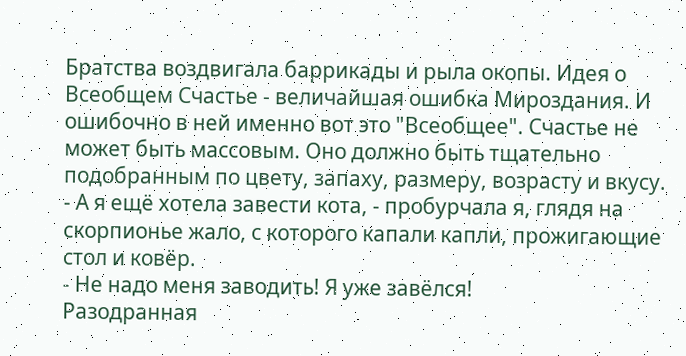Братства воздвигала баррикады и рыла окопы. Идея о Всеобщем Счастье - величайшая ошибка Мироздания. И ошибочно в ней именно вот это "Всеобщее". Счастье не может быть массовым. Оно должно быть тщательно подобранным по цвету, запаху, размеру, возрасту и вкусу.
- А я ещё хотела завести кота, - пробурчала я, глядя на скорпионье жало, с которого капали капли, прожигающие стол и ковёр.
- Не надо меня заводить! Я уже завёлся!
Разодранная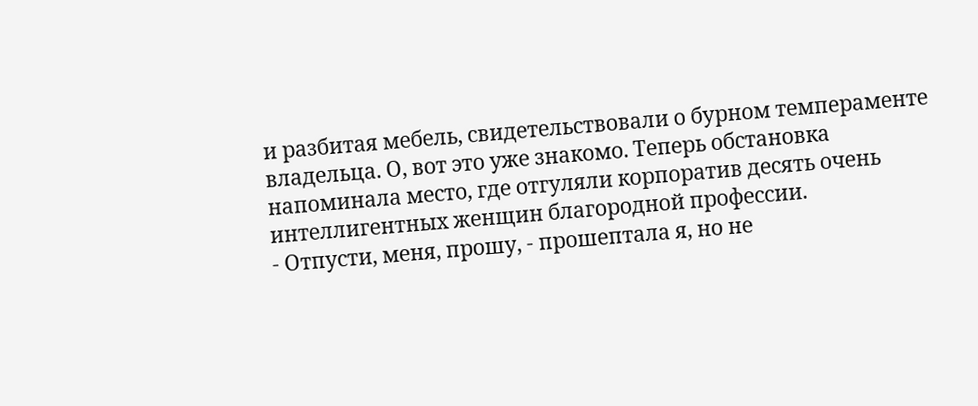и разбитая мебель, свидетельствовали о бурном темпераменте владельца. О, вот это уже знакомо. Теперь обстановка напоминала место, где отгуляли корпоратив десять очень интеллигентных женщин благородной профессии.
- Отпусти, меня, прошу, - прошептала я, но не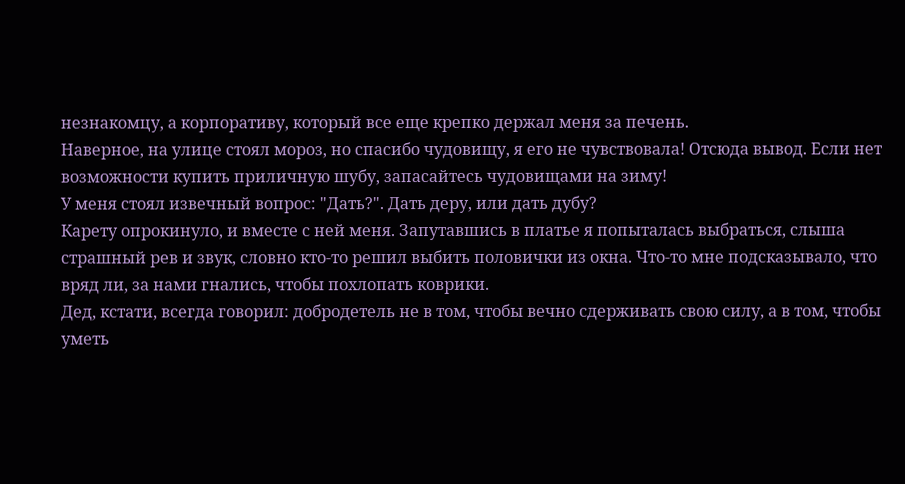незнакомцу, а корпоративу, который все еще крепко держал меня за печень.
Наверное, на улице стоял мороз, но спасибо чудовищу, я его не чувствовала! Отсюда вывод. Если нет возможности купить приличную шубу, запасайтесь чудовищами на зиму!
У меня стоял извечный вопрос: "Дать?". Дать деру, или дать дубу?
Карету опрокинуло, и вместе с ней меня. Запутавшись в платье я попыталась выбраться, слыша страшный рев и звук, словно кто-то решил выбить половички из окна. Что-то мне подсказывало, что вряд ли, за нами гнались, чтобы похлопать коврики.
Дед, кстати, всегда говорил: добродетель не в том, чтобы вечно сдерживать свою силу, а в том, чтобы уметь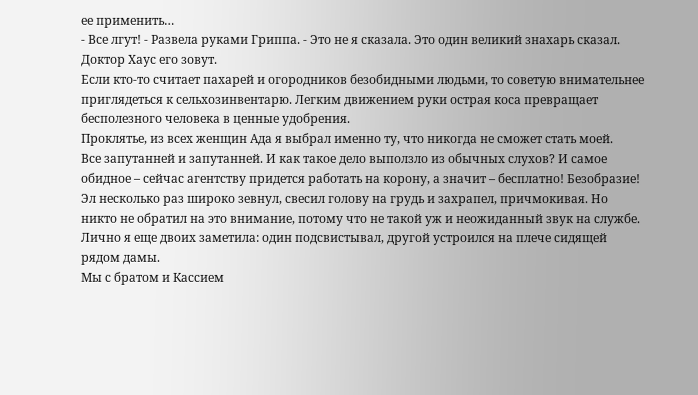ее применить…
- Все лгут! - Развела руками Гриппа. - Это не я сказала. Это один великий знахарь сказал. Доктор Хаус его зовут.
Если кто-то считает пахарей и огородников безобидными людьми, то советую внимательнее приглядеться к сельхозинвентарю. Легким движением руки острая коса превращает бесполезного человека в ценные удобрения.
Проклятье, из всех женщин Ада я выбрал именно ту, что никогда не сможет стать моей.
Все запутанней и запутанней. И как такое дело выползло из обычных слухов? И самое обидное – сейчас агентству придется работать на корону, а значит – бесплатно! Безобразие!
Эл несколько раз широко зевнул, свесил голову на грудь и захрапел, причмокивая. Но никто не обратил на это внимание, потому что не такой уж и неожиданный звук на службе. Лично я еще двоих заметила: один подсвистывал, другой устроился на плече сидящей рядом дамы.
Мы с братом и Кассием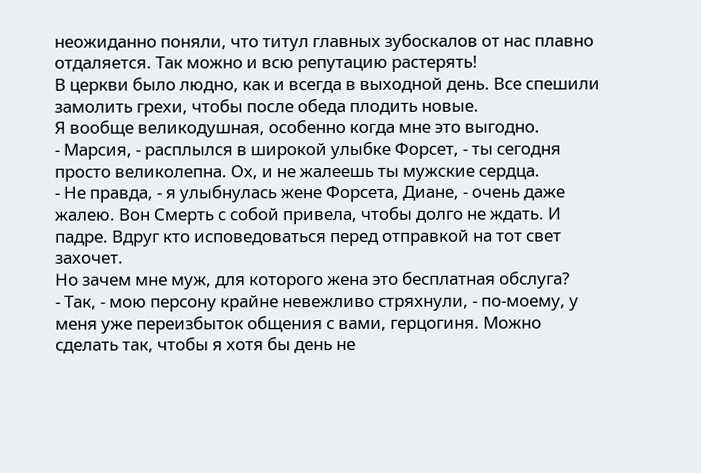неожиданно поняли, что титул главных зубоскалов от нас плавно отдаляется. Так можно и всю репутацию растерять!
В церкви было людно, как и всегда в выходной день. Все спешили замолить грехи, чтобы после обеда плодить новые.
Я вообще великодушная, особенно когда мне это выгодно.
- Марсия, - расплылся в широкой улыбке Форсет, - ты сегодня просто великолепна. Ох, и не жалеешь ты мужские сердца.
- Не правда, - я улыбнулась жене Форсета, Диане, - очень даже жалею. Вон Смерть с собой привела, чтобы долго не ждать. И падре. Вдруг кто исповедоваться перед отправкой на тот свет захочет.
Но зачем мне муж, для которого жена это бесплатная обслуга?
- Так, - мою персону крайне невежливо стряхнули, - по-моему, у меня уже переизбыток общения с вами, герцогиня. Можно сделать так, чтобы я хотя бы день не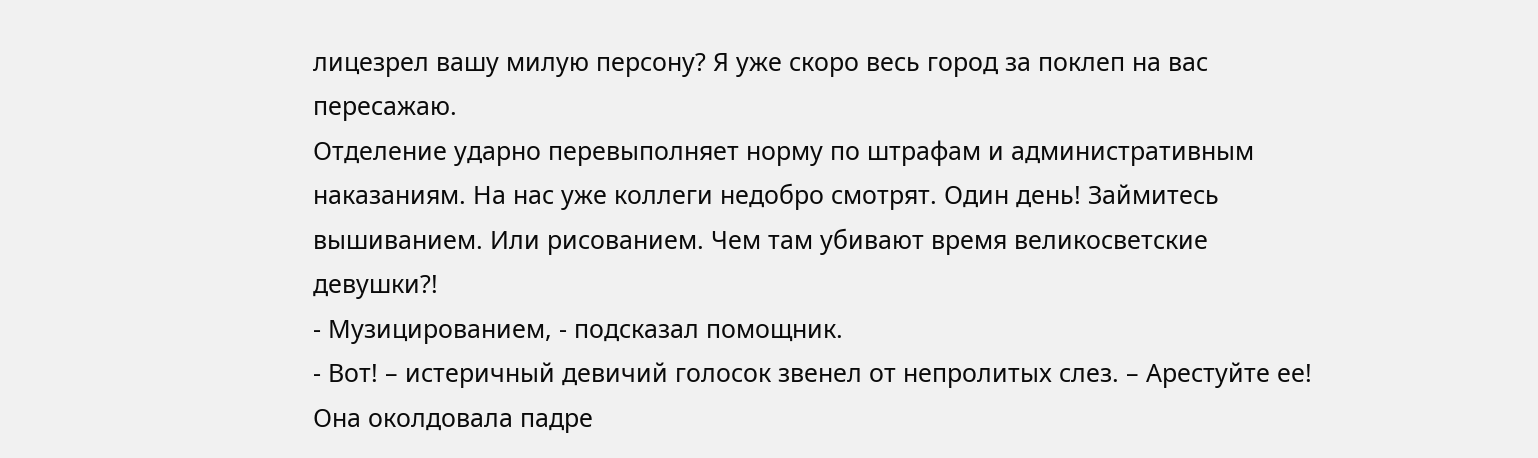лицезрел вашу милую персону? Я уже скоро весь город за поклеп на вас пересажаю.
Отделение ударно перевыполняет норму по штрафам и административным наказаниям. На нас уже коллеги недобро смотрят. Один день! Займитесь вышиванием. Или рисованием. Чем там убивают время великосветские девушки?!
- Музицированием, - подсказал помощник.
- Вот! – истеричный девичий голосок звенел от непролитых слез. – Арестуйте ее! Она околдовала падре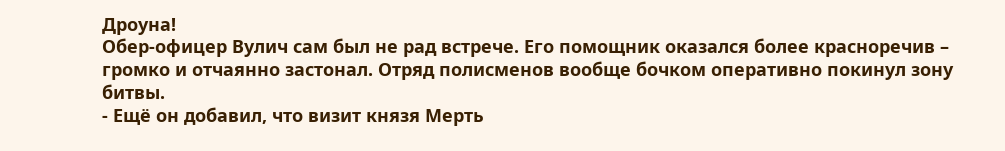Дроуна!
Обер-офицер Вулич сам был не рад встрече. Его помощник оказался более красноречив – громко и отчаянно застонал. Отряд полисменов вообще бочком оперативно покинул зону битвы.
- Ещё он добавил, что визит князя Мерть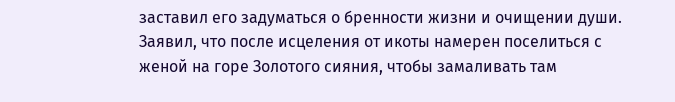заставил его задуматься о бренности жизни и очищении души. Заявил, что после исцеления от икоты намерен поселиться с женой на горе Золотого сияния, чтобы замаливать там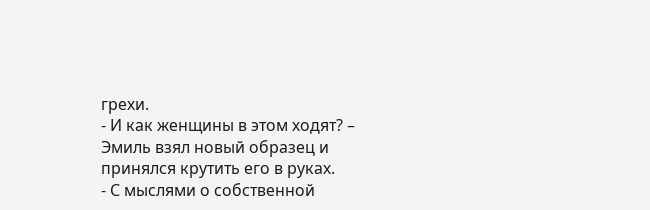грехи.
- И как женщины в этом ходят? – Эмиль взял новый образец и принялся крутить его в руках.
- С мыслями о собственной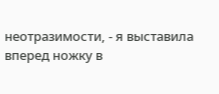неотразимости, - я выставила вперед ножку в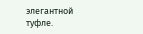элегантной туфле.